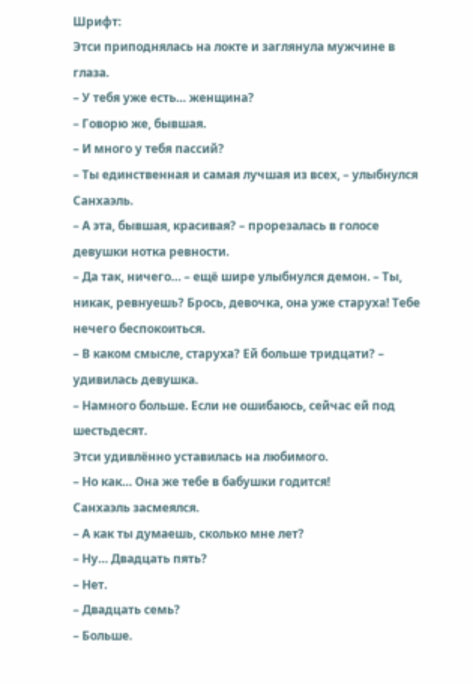Шрифт:
Этси приподнялась на локте и заглянула мужчине в глаза.
– У тебя уже есть… женщина?
– Говорю же, бывшая.
– И много у тебя пассий?
– Ты единственная и самая лучшая из всех, – улыбнулся Санхаэль.
– А эта, бывшая, красивая? – прорезалась в голосе девушки нотка ревности.
– Да так, ничего… – ещё шире улыбнулся демон. – Ты, никак, ревнуешь? Брось, девочка, она уже старуха! Тебе нечего беспокоиться.
– В каком смысле, старуха? Ей больше тридцати? – удивилась девушка.
– Намного больше. Если не ошибаюсь, сейчас ей под шестьдесят.
Этси удивлённо уставилась на любимого.
– Но как… Она же тебе в бабушки годится!
Санхаэль засмеялся.
– А как ты думаешь, сколько мне лет?
– Ну… Двадцать пять?
– Нет.
– Двадцать семь?
– Больше.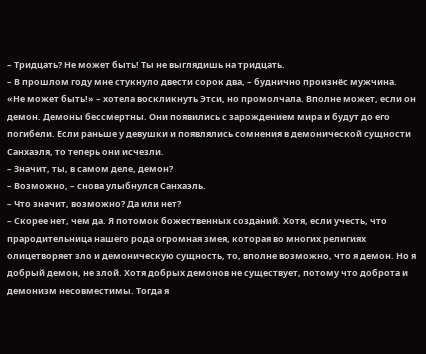– Тридцать? Не может быть! Ты не выглядишь на тридцать.
– В прошлом году мне стукнуло двести сорок два, – буднично произнёс мужчина.
«Не может быть!» – хотела воскликнуть Этси, но промолчала. Вполне может, если он демон. Демоны бессмертны. Они появились с зарождением мира и будут до его погибели. Если раньше у девушки и появлялись сомнения в демонической сущности Санхаэля, то теперь они исчезли.
– Значит, ты, в самом деле, демон?
– Возможно, – снова улыбнулся Санхаэль.
– Что значит, возможно? Да или нет?
– Скорее нет, чем да. Я потомок божественных созданий. Хотя, если учесть, что прародительница нашего рода огромная змея, которая во многих религиях олицетворяет зло и демоническую сущность, то, вполне возможно, что я демон. Но я добрый демон, не злой. Хотя добрых демонов не существует, потому что доброта и демонизм несовместимы. Тогда я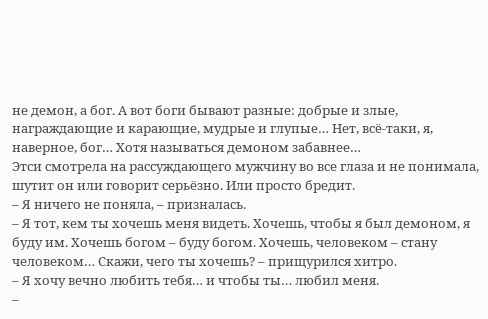не демон, а бог. А вот боги бывают разные: добрые и злые, награждающие и карающие, мудрые и глупые… Нет, всё-таки, я, наверное, бог… Хотя называться демоном забавнее…
Этси смотрела на рассуждающего мужчину во все глаза и не понимала, шутит он или говорит серьёзно. Или просто бредит.
– Я ничего не поняла, – призналась.
– Я тот, кем ты хочешь меня видеть. Хочешь, чтобы я был демоном, я буду им. Хочешь богом – буду богом. Хочешь, человеком – стану человеком… Скажи, чего ты хочешь? – прищурился хитро.
– Я хочу вечно любить тебя… и чтобы ты… любил меня.
–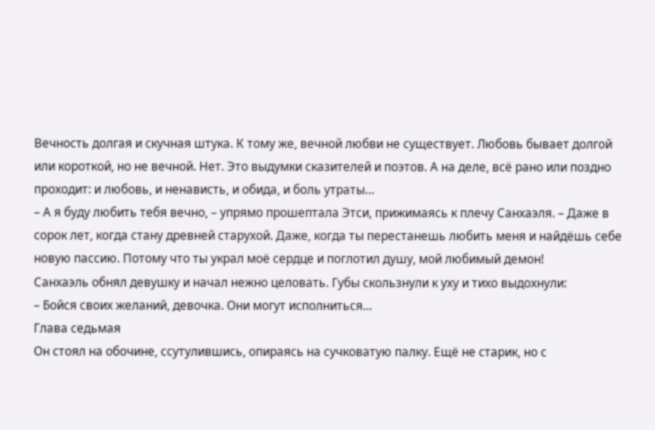Вечность долгая и скучная штука. К тому же, вечной любви не существует. Любовь бывает долгой или короткой, но не вечной. Нет. Это выдумки сказителей и поэтов. А на деле, всё рано или поздно проходит: и любовь, и ненависть, и обида, и боль утраты…
– А я буду любить тебя вечно, – упрямо прошептала Этси, прижимаясь к плечу Санхаэля. – Даже в сорок лет, когда стану древней старухой. Даже, когда ты перестанешь любить меня и найдёшь себе новую пассию. Потому что ты украл моё сердце и поглотил душу, мой любимый демон!
Санхаэль обнял девушку и начал нежно целовать. Губы скользнули к уху и тихо выдохнули:
– Бойся своих желаний, девочка. Они могут исполниться…
Глава седьмая
Он стоял на обочине, ссутулившись, опираясь на сучковатую палку. Ещё не старик, но с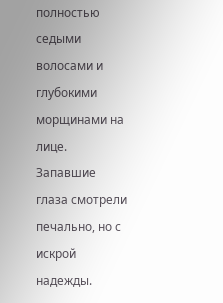полностью седыми волосами и глубокими морщинами на лице. Запавшие глаза смотрели печально, но с искрой надежды.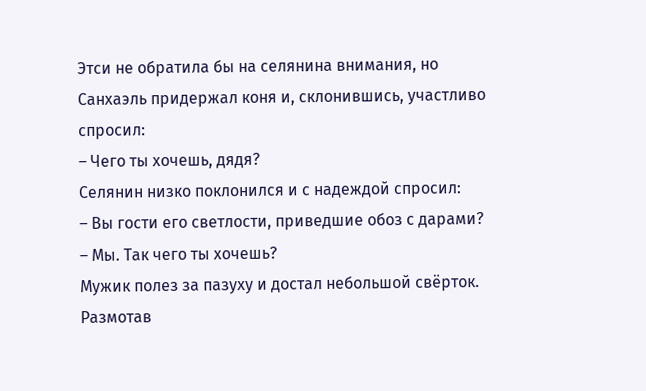Этси не обратила бы на селянина внимания, но Санхаэль придержал коня и, склонившись, участливо спросил:
– Чего ты хочешь, дядя?
Селянин низко поклонился и с надеждой спросил:
– Вы гости его светлости, приведшие обоз с дарами?
– Мы. Так чего ты хочешь?
Мужик полез за пазуху и достал небольшой свёрток. Размотав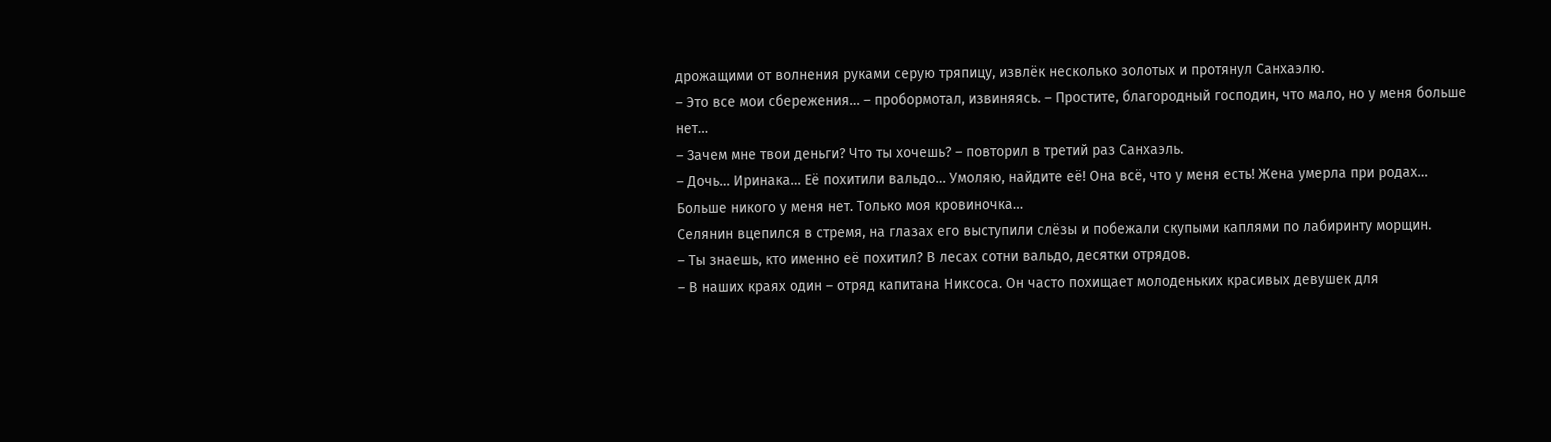дрожащими от волнения руками серую тряпицу, извлёк несколько золотых и протянул Санхаэлю.
– Это все мои сбережения… – пробормотал, извиняясь. – Простите, благородный господин, что мало, но у меня больше нет…
– Зачем мне твои деньги? Что ты хочешь? – повторил в третий раз Санхаэль.
– Дочь… Иринака… Её похитили вальдо… Умоляю, найдите её! Она всё, что у меня есть! Жена умерла при родах… Больше никого у меня нет. Только моя кровиночка…
Селянин вцепился в стремя, на глазах его выступили слёзы и побежали скупыми каплями по лабиринту морщин.
– Ты знаешь, кто именно её похитил? В лесах сотни вальдо, десятки отрядов.
– В наших краях один – отряд капитана Никсоса. Он часто похищает молоденьких красивых девушек для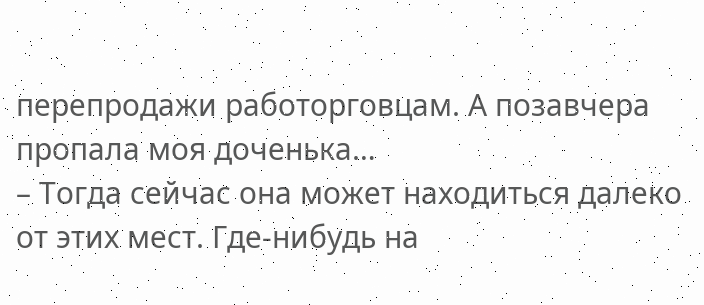перепродажи работорговцам. А позавчера пропала моя доченька…
– Тогда сейчас она может находиться далеко от этих мест. Где-нибудь на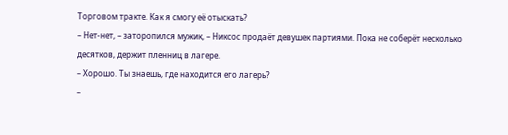Торговом тракте. Как я смогу её отыскать?
– Нет-нет, – заторопился мужик, – Никсос продаёт девушек партиями. Пока не соберёт несколько десятков, держит пленниц в лагере.
– Хорошо. Ты знаешь, где находится его лагерь?
–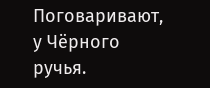Поговаривают, у Чёрного ручья.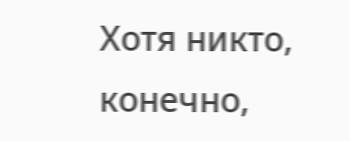Хотя никто, конечно,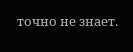точно не знает.